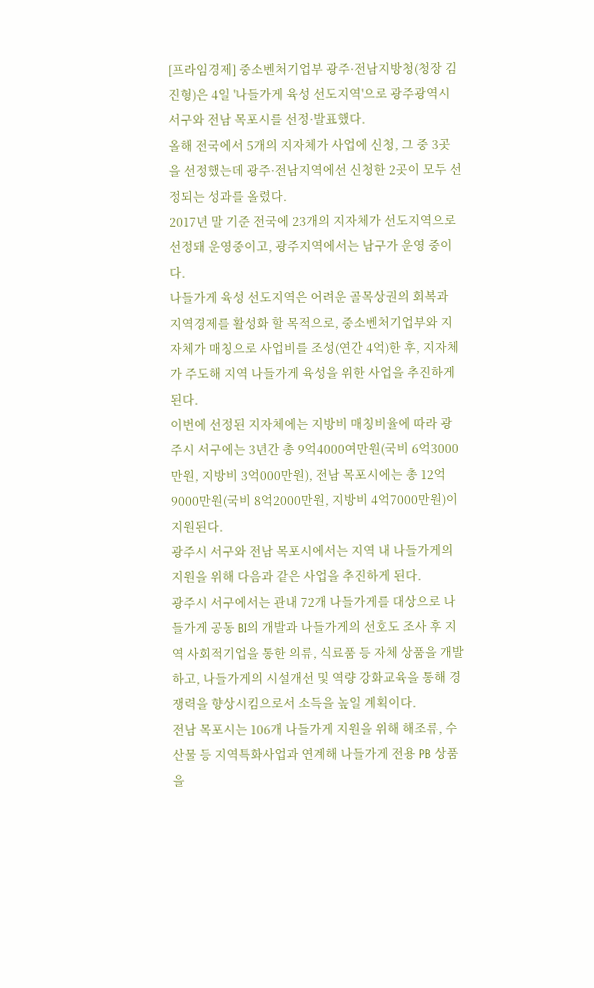[프라임경제] 중소벤처기업부 광주·전남지방청(청장 김진형)은 4일 '나들가게 육성 선도지역'으로 광주광역시 서구와 전남 목포시를 선정·발표했다.
올해 전국에서 5개의 지자체가 사업에 신청, 그 중 3곳을 선정했는데 광주·전남지역에선 신청한 2곳이 모두 선정되는 성과를 올렸다.
2017년 말 기준 전국에 23개의 지자체가 선도지역으로 선정돼 운영중이고, 광주지역에서는 남구가 운영 중이다.
나들가게 육성 선도지역은 어려운 골목상권의 회복과 지역경제를 활성화 할 목적으로, 중소벤처기업부와 지자체가 매칭으로 사업비를 조성(연간 4억)한 후, 지자체가 주도해 지역 나들가게 육성을 위한 사업을 추진하게 된다.
이번에 선정된 지자체에는 지방비 매칭비율에 따라 광주시 서구에는 3년간 총 9억4000여만원(국비 6억3000만원, 지방비 3억000만원), 전남 목포시에는 총 12억9000만원(국비 8억2000만원, 지방비 4억7000만원)이 지원된다.
광주시 서구와 전남 목포시에서는 지역 내 나들가게의 지원을 위해 다음과 같은 사업을 추진하게 된다.
광주시 서구에서는 관내 72개 나들가게를 대상으로 나들가게 공동 BI의 개발과 나들가게의 선호도 조사 후 지역 사회적기업을 통한 의류, 식료품 등 자체 상품을 개발하고, 나들가게의 시설개선 및 역량 강화교육을 통해 경쟁력을 향상시킴으로서 소득을 높일 계획이다.
전남 목포시는 106개 나들가게 지원을 위해 해조류, 수산물 등 지역특화사업과 연계해 나들가게 전용 PB 상품을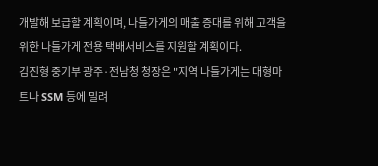개발해 보급할 계획이며, 나들가게의 매출 증대를 위해 고객을 위한 나들가게 전용 택배서비스를 지원할 계획이다.
김진형 중기부 광주·전남청 청장은 "지역 나들가게는 대형마트나 SSM 등에 밀려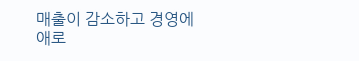매출이 감소하고 경영에 애로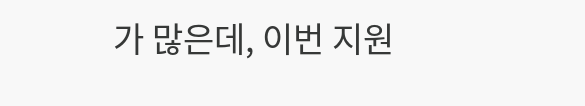가 많은데, 이번 지원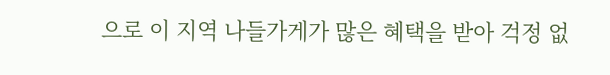으로 이 지역 나들가게가 많은 혜택을 받아 걱정 없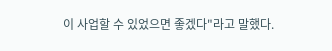이 사업할 수 있었으면 좋겠다"라고 말했다.